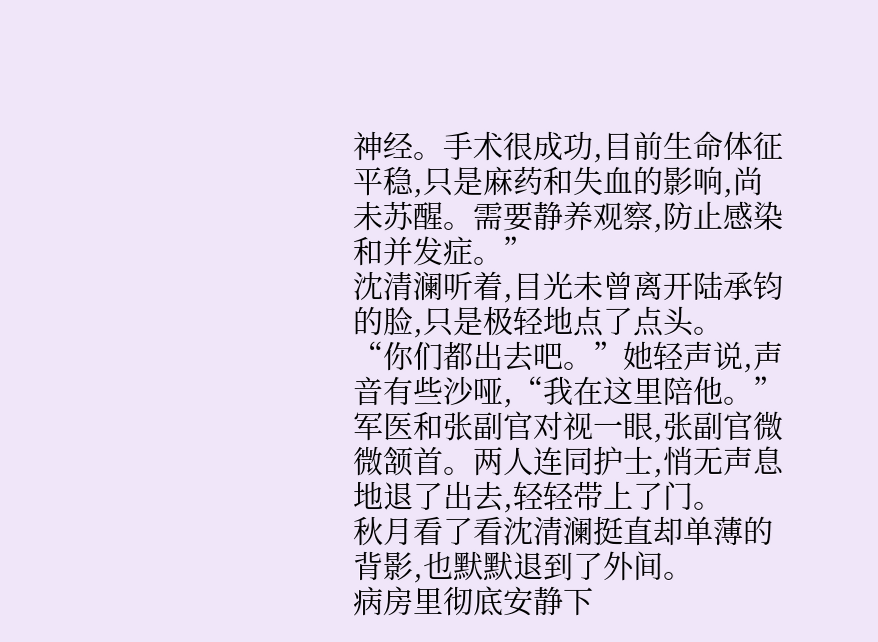神经。手术很成功,目前生命体征平稳,只是麻药和失血的影响,尚未苏醒。需要静养观察,防止感染和并发症。”
沈清澜听着,目光未曾离开陆承钧的脸,只是极轻地点了点头。
“你们都出去吧。”她轻声说,声音有些沙哑,“我在这里陪他。”
军医和张副官对视一眼,张副官微微颔首。两人连同护士,悄无声息地退了出去,轻轻带上了门。
秋月看了看沈清澜挺直却单薄的背影,也默默退到了外间。
病房里彻底安静下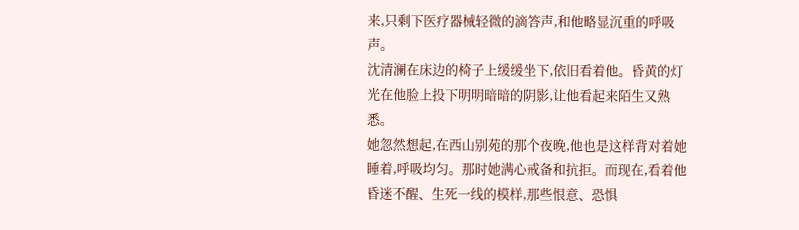来,只剩下医疗器械轻微的滴答声,和他略显沉重的呼吸声。
沈清澜在床边的椅子上缓缓坐下,依旧看着他。昏黄的灯光在他脸上投下明明暗暗的阴影,让他看起来陌生又熟悉。
她忽然想起,在西山别苑的那个夜晚,他也是这样背对着她睡着,呼吸均匀。那时她满心戒备和抗拒。而现在,看着他昏迷不醒、生死一线的模样,那些恨意、恐惧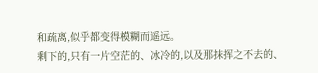和疏离,似乎都变得模糊而遥远。
剩下的,只有一片空茫的、冰冷的,以及那抹挥之不去的、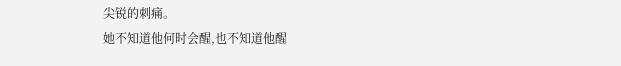尖锐的刺痛。
她不知道他何时会醒,也不知道他醒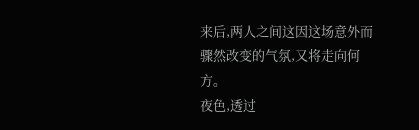来后,两人之间这因这场意外而骤然改变的气氛,又将走向何方。
夜色,透过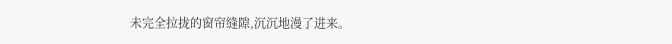未完全拉拢的窗帘缝隙,沉沉地漫了进来。